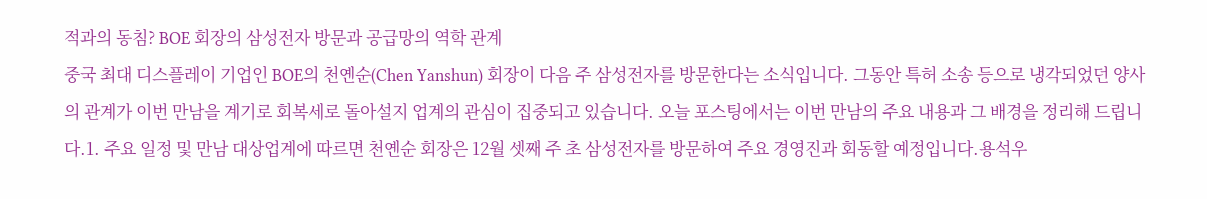적과의 동침? BOE 회장의 삼성전자 방문과 공급망의 역학 관계
중국 최대 디스플레이 기업인 BOE의 천옌순(Chen Yanshun) 회장이 다음 주 삼성전자를 방문한다는 소식입니다. 그동안 특허 소송 등으로 냉각되었던 양사의 관계가 이번 만남을 계기로 회복세로 돌아설지 업계의 관심이 집중되고 있습니다. 오늘 포스팅에서는 이번 만남의 주요 내용과 그 배경을 정리해 드립니다.1. 주요 일정 및 만남 대상업계에 따르면 천옌순 회장은 12월 셋째 주 초 삼성전자를 방문하여 주요 경영진과 회동할 예정입니다.용석우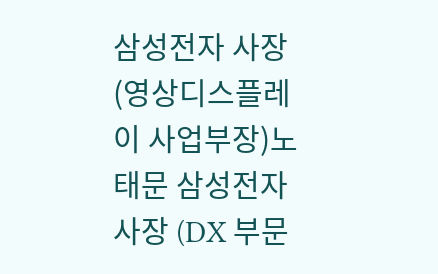삼성전자 사장 (영상디스플레이 사업부장)노태문 삼성전자 사장 (DX 부문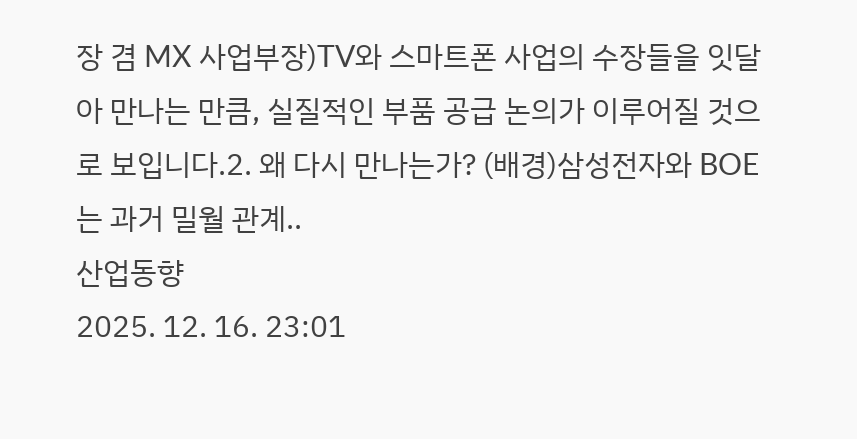장 겸 MX 사업부장)TV와 스마트폰 사업의 수장들을 잇달아 만나는 만큼, 실질적인 부품 공급 논의가 이루어질 것으로 보입니다.2. 왜 다시 만나는가? (배경)삼성전자와 BOE는 과거 밀월 관계..
산업동향
2025. 12. 16. 23:01